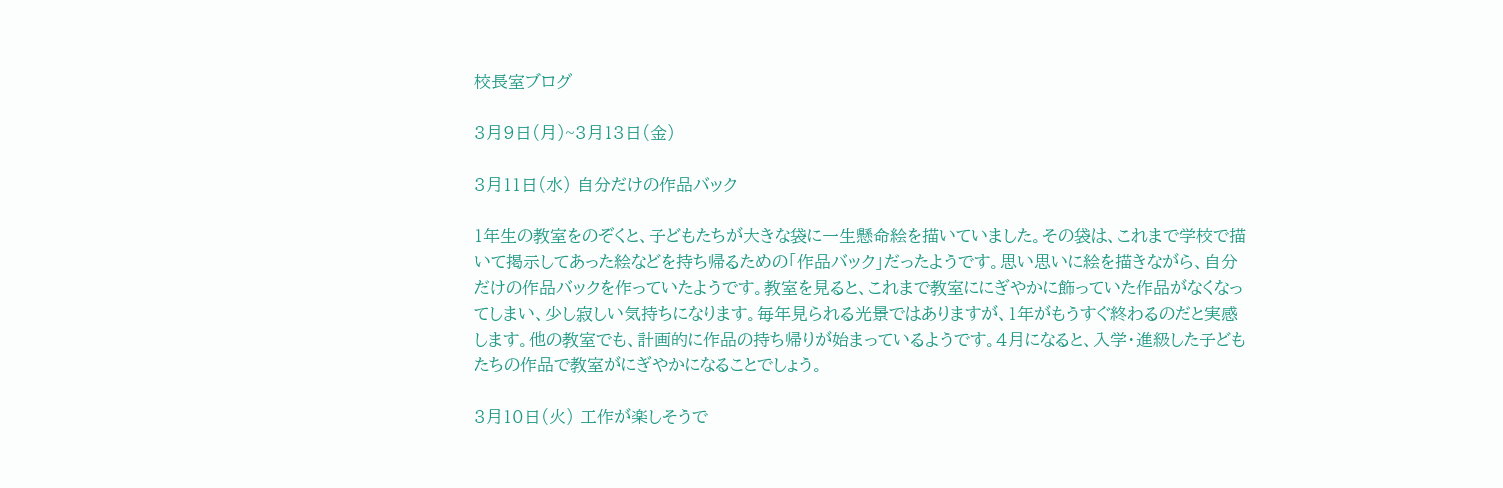校長室ブログ

3月9日(月)~3月13日(金)

3月11日(水) 自分だけの作品バック

1年生の教室をのぞくと、子どもたちが大きな袋に一生懸命絵を描いていました。その袋は、これまで学校で描いて掲示してあった絵などを持ち帰るための「作品バック」だったようです。思い思いに絵を描きながら、自分だけの作品バックを作っていたようです。教室を見ると、これまで教室ににぎやかに飾っていた作品がなくなってしまい、少し寂しい気持ちになります。毎年見られる光景ではありますが、1年がもうすぐ終わるのだと実感します。他の教室でも、計画的に作品の持ち帰りが始まっているようです。4月になると、入学・進級した子どもたちの作品で教室がにぎやかになることでしょう。

3月10日(火) 工作が楽しそうで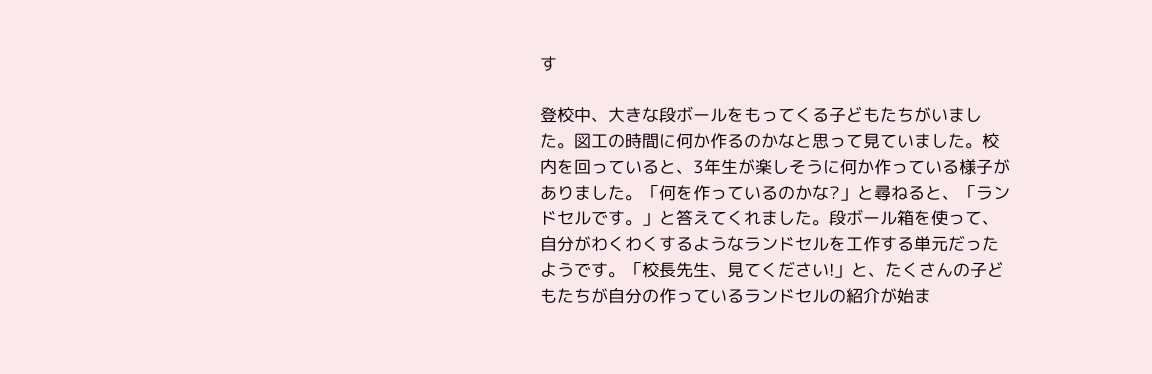す

登校中、大きな段ボールをもってくる子どもたちがいました。図工の時間に何か作るのかなと思って見ていました。校内を回っていると、3年生が楽しそうに何か作っている様子がありました。「何を作っているのかな?」と尋ねると、「ランドセルです。」と答えてくれました。段ボール箱を使って、自分がわくわくするようなランドセルを工作する単元だったようです。「校長先生、見てください!」と、たくさんの子どもたちが自分の作っているランドセルの紹介が始ま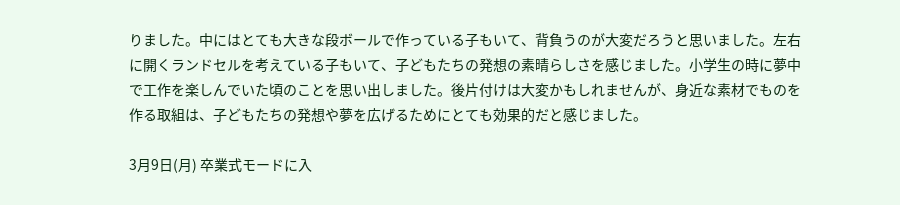りました。中にはとても大きな段ボールで作っている子もいて、背負うのが大変だろうと思いました。左右に開くランドセルを考えている子もいて、子どもたちの発想の素晴らしさを感じました。小学生の時に夢中で工作を楽しんでいた頃のことを思い出しました。後片付けは大変かもしれませんが、身近な素材でものを作る取組は、子どもたちの発想や夢を広げるためにとても効果的だと感じました。

3月9日(月) 卒業式モードに入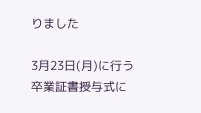りました

3月23日(月)に行う卒業証書授与式に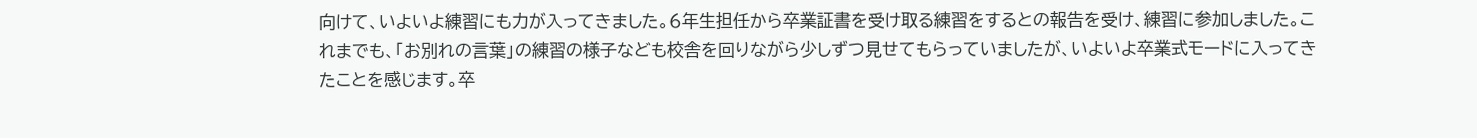向けて、いよいよ練習にも力が入ってきました。6年生担任から卒業証書を受け取る練習をするとの報告を受け、練習に参加しました。これまでも、「お別れの言葉」の練習の様子なども校舎を回りながら少しずつ見せてもらっていましたが、いよいよ卒業式モードに入ってきたことを感じます。卒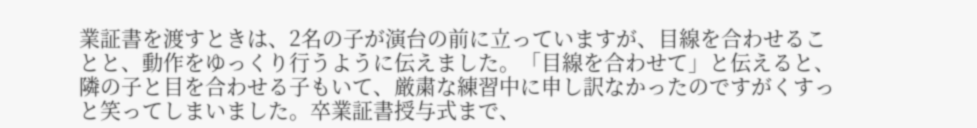業証書を渡すときは、2名の子が演台の前に立っていますが、目線を合わせることと、動作をゆっくり行うように伝えました。「目線を合わせて」と伝えると、隣の子と目を合わせる子もいて、厳粛な練習中に申し訳なかったのですがくすっと笑ってしまいました。卒業証書授与式まで、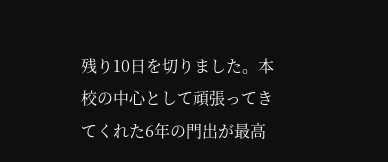残り10日を切りました。本校の中心として頑張ってきてくれた6年の門出が最高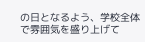の日となるよう、学校全体で雰囲気を盛り上げて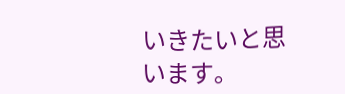いきたいと思います。